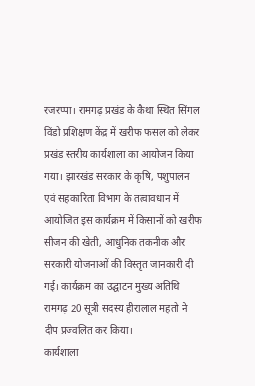रजरप्पा। रामगढ़ प्रखंड के कैथा स्थित सिंगल विंडो प्रशिक्षण केंद्र में खरीफ फसल को लेकर प्रखंड स्तरीय कार्यशाला का आयोजन किया गया। झारखंड सरकार के कृषि, पशुपालन एवं सहकारिता विभाग के तत्वावधान में आयोजित इस कार्यक्रम में किसानों को खरीफ सीजन की खेती, आधुनिक तकनीक और सरकारी योजनाओं की विस्तृत जानकारी दी गई। कार्यक्रम का उद्घाटन मुख्य अतिथि रामगढ़ 20 सूत्री सदस्य हीरालाल महतो ने दीप प्रज्वलित कर किया।
कार्यशाला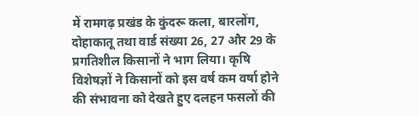में रामगढ़ प्रखंड के कुंदरू कला, बारलोंग, दोहाकातू तथा वार्ड संख्या 26, 27 और 29 के प्रगतिशील किसानों ने भाग लिया। कृषि विशेषज्ञों ने किसानों को इस वर्ष कम वर्षा होने की संभावना को देखते हुए दलहन फसलों की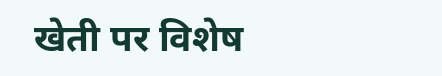खेती पर विशेष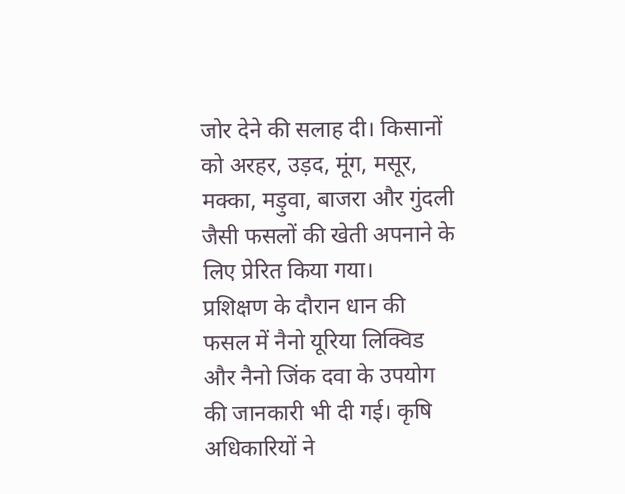जोर देने की सलाह दी। किसानों को अरहर, उड़द, मूंग, मसूर, मक्का, मड़ुवा, बाजरा और गुंदली जैसी फसलों की खेती अपनाने के लिए प्रेरित किया गया।
प्रशिक्षण के दौरान धान की फसल में नैनो यूरिया लिक्विड और नैनो जिंक दवा के उपयोग की जानकारी भी दी गई। कृषि अधिकारियों ने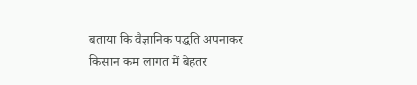बताया कि वैज्ञानिक पद्धति अपनाकर किसान कम लागत में बेहतर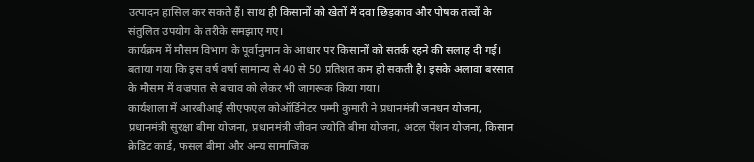उत्पादन हासिल कर सकते हैं। साथ ही किसानों को खेतों में दवा छिड़काव और पोषक तत्वों के संतुलित उपयोग के तरीके समझाए गए।
कार्यक्रम में मौसम विभाग के पूर्वानुमान के आधार पर किसानों को सतर्क रहने की सलाह दी गई। बताया गया कि इस वर्ष वर्षा सामान्य से 40 से 50 प्रतिशत कम हो सकती है। इसके अलावा बरसात के मौसम में वज्रपात से बचाव को लेकर भी जागरूक किया गया।
कार्यशाला में आरबीआई सीएफएल कोऑर्डिनेटर पम्मी कुमारी ने प्रधानमंत्री जनधन योजना, प्रधानमंत्री सुरक्षा बीमा योजना, प्रधानमंत्री जीवन ज्योति बीमा योजना, अटल पेंशन योजना, किसान क्रेडिट कार्ड, फसल बीमा और अन्य सामाजिक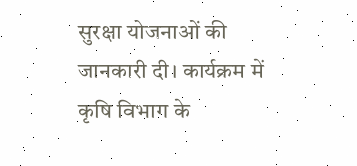सुरक्षा योजनाओं की जानकारी दी। कार्यक्रम में कृषि विभाग के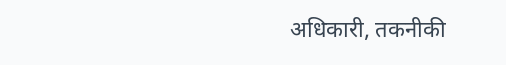अधिकारी, तकनीकी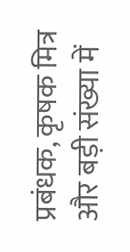प्रबंधक, कृषक मित्र और बड़ी संख्या में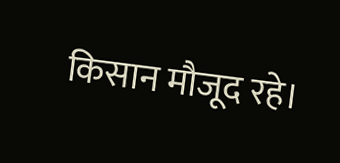किसान मौजूद रहे।